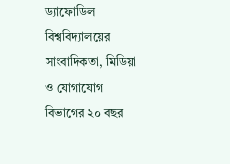ড্যাফোডিল বিশ্ববিদ্যালয়ের সাংবাদিকতা, মিডিয়া ও যোগাযোগ বিভাগের ২০ বছর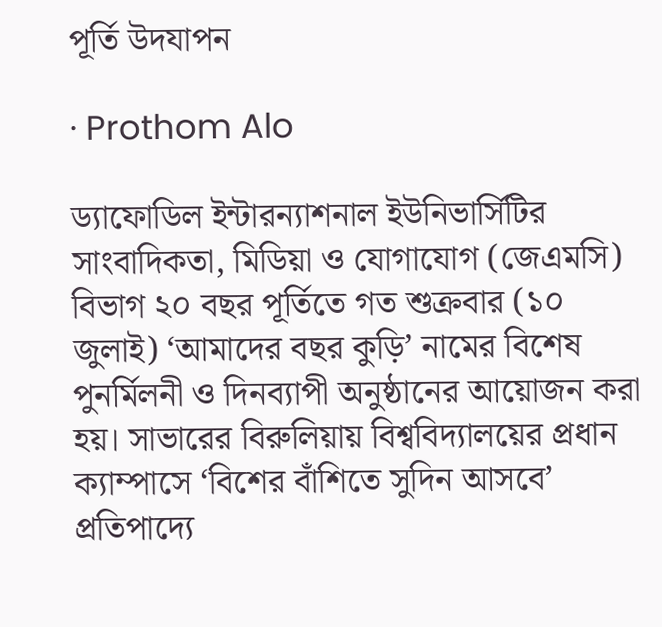পূর্তি উদযাপন

· Prothom Alo

ড্যাফোডিল ইন্টারন্যাশনাল ইউনিভার্সিটির সাংবাদিকতা, মিডিয়া ও যোগাযোগ (জেএমসি) বিভাগ ২০ বছর পূর্তিতে গত শুক্রবার (১০ জুলাই) ‘আমাদের বছর কুড়ি’ নামের বিশেষ পুনর্মিলনী ও দিনব্যাপী অনুষ্ঠানের আয়োজন করা হয়। সাভারের বিরুলিয়ায় বিশ্ববিদ্যালয়ের প্রধান ক্যাম্পাসে ‘বিশের বাঁশিতে সুদিন আসবে’ প্রতিপাদ্যে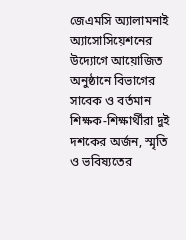জেএমসি অ্যালামনাই অ্যাসোসিয়েশনের উদ্যোগে আয়োজিত অনুষ্ঠানে বিভাগের সাবেক ও বর্তমান শিক্ষক-শিক্ষার্থীরা দুই দশকের অর্জন, স্মৃতি ও ভবিষ্যতের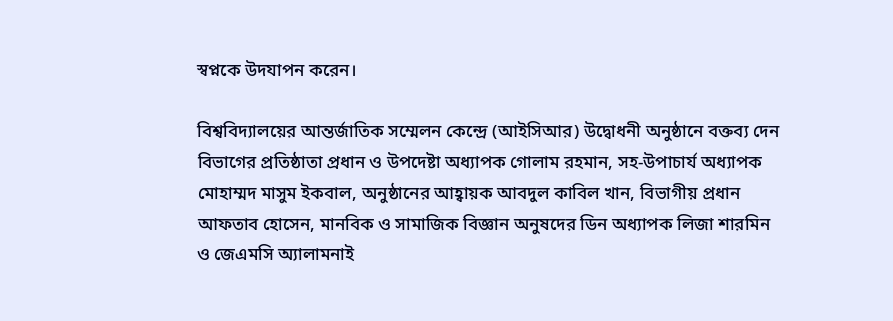স্বপ্নকে উদযাপন করেন।

বিশ্ববিদ্যালয়ের আন্তর্জাতিক সম্মেলন কেন্দ্রে (আইসিআর) উদ্বোধনী অনুষ্ঠানে বক্তব্য দেন বিভাগের প্রতিষ্ঠাতা প্রধান ও উপদেষ্টা অধ্যাপক গোলাম রহমান, সহ-উপাচার্য অধ্যাপক মোহাম্মদ মাসুম ইকবাল, অনুষ্ঠানের আহ্বায়ক আবদুল কাবিল খান, বিভাগীয় প্রধান আফতাব হোসেন, মানবিক ও সামাজিক বিজ্ঞান অনুষদের ডিন অধ্যাপক লিজা শারমিন ও জেএমসি অ্যালামনাই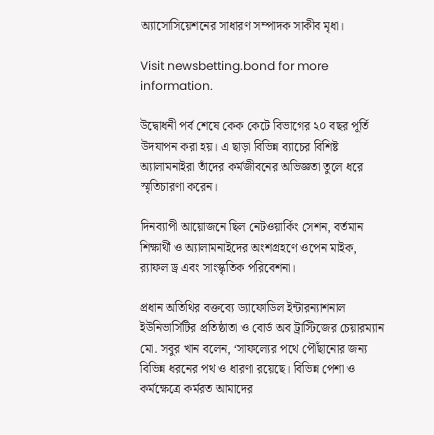অ্যাসোসিয়েশনের সাধারণ সম্পাদক সাকীব মৃধা।

Visit newsbetting.bond for more information.

উদ্বোধনী পর্ব শেষে কেক কেটে বিভাগের ২০ বছর পূর্তি উদযাপন করা হয়। এ ছাড়া বিভিন্ন ব্যাচের বিশিষ্ট অ্যালামনাইরা তাঁদের কর্মজীবনের অভিজ্ঞতা তুলে ধরে স্মৃতিচারণা করেন।

দিনব্যাপী আয়োজনে ছিল নেটওয়ার্কিং সেশন, বর্তমান শিক্ষার্থী ও অ্যালামনাইদের অংশগ্রহণে ওপেন মাইক, র‍্যাফল ড্র এবং সাংস্কৃতিক পরিবেশনা।

প্রধান অতিথির বক্তব্যে ড্যাফোডিল ইন্টারন্যাশনাল ইউনিভার্সিটির প্রতিষ্ঠাতা ও বোর্ড অব ট্রাস্টিজের চেয়ারম্যান মো. সবুর খান বলেন, ‘সাফল্যের পথে পৌঁছানোর জন্য বিভিন্ন ধরনের পথ ও ধারণা রয়েছে। বিভিন্ন পেশা ও কর্মক্ষেত্রে কর্মরত আমাদের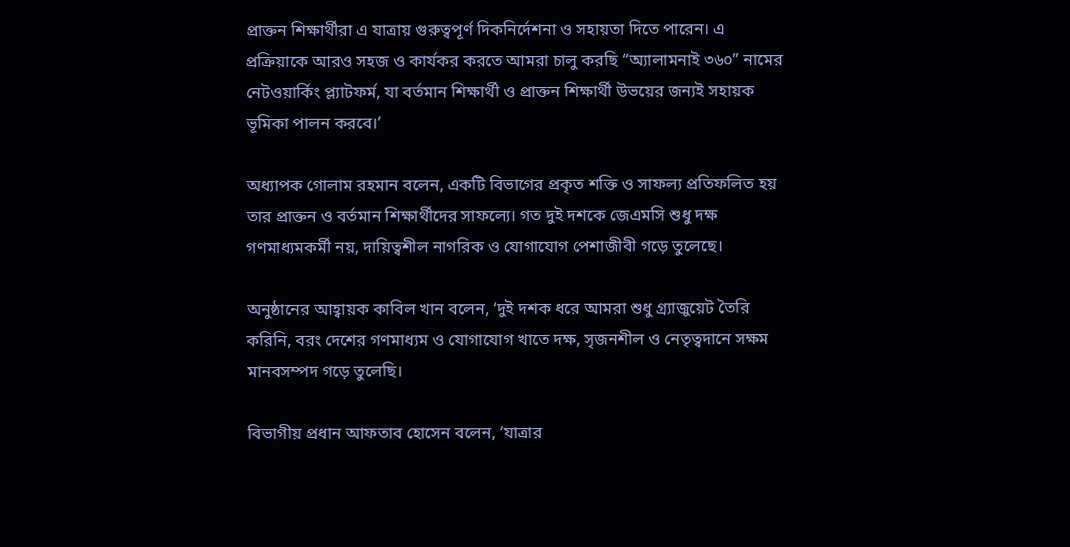প্রাক্তন শিক্ষার্থীরা এ যাত্রায় গুরুত্বপূর্ণ দিকনির্দেশনা ও সহায়তা দিতে পারেন। এ প্রক্রিয়াকে আরও সহজ ও কার্যকর করতে আমরা চালু করছি “অ্যালামনাই ৩৬০” নামের নেটওয়ার্কিং প্ল্যাটফর্ম, যা বর্তমান শিক্ষার্থী ও প্রাক্তন শিক্ষার্থী উভয়ের জন্যই সহায়ক ভূমিকা পালন করবে।’

অধ্যাপক গোলাম রহমান বলেন, একটি বিভাগের প্রকৃত শক্তি ও সাফল্য প্রতিফলিত হয় তার প্রাক্তন ও বর্তমান শিক্ষার্থীদের সাফল্যে। গত দুই দশকে জেএমসি শুধু দক্ষ গণমাধ্যমকর্মী নয়, দায়িত্বশীল নাগরিক ও যোগাযোগ পেশাজীবী গড়ে তুলেছে।

অনুষ্ঠানের আহ্বায়ক কাবিল খান বলেন, ‘দুই দশক ধরে আমরা শুধু গ্র্যাজুয়েট তৈরি করিনি, বরং দেশের গণমাধ্যম ও যোগাযোগ খাতে দক্ষ, সৃজনশীল ও নেতৃত্বদানে সক্ষম মানবসম্পদ গড়ে তুলেছি।

বিভাগীয় প্রধান আফতাব হোসেন বলেন, ‘যাত্রার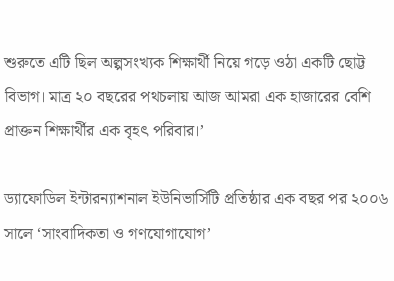শুরুতে এটি ছিল অল্পসংখ্যক শিক্ষার্থী নিয়ে গড়ে ওঠা একটি ছোট্ট বিভাগ। মাত্র ২০ বছরের পথচলায় আজ আমরা এক হাজারের বেশি প্রাক্তন শিক্ষার্থীর এক বৃহৎ পরিবার।’

ড্যাফোডিল ইন্টারন্যাশনাল ইউনিভার্সিটি প্রতিষ্ঠার এক বছর পর ২০০৬ সালে ‘সাংবাদিকতা ও গণযোগাযোগ’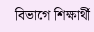বিভাগে শিক্ষার্থী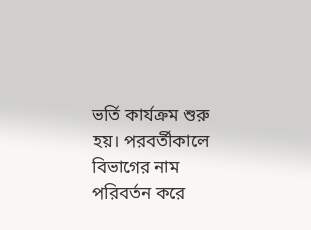ভর্তি কার্যক্রম শুরু হয়। পরবর্তীকালে বিভাগের নাম পরিবর্তন করে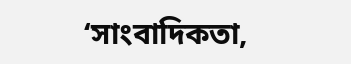‘সাংবাদিকতা,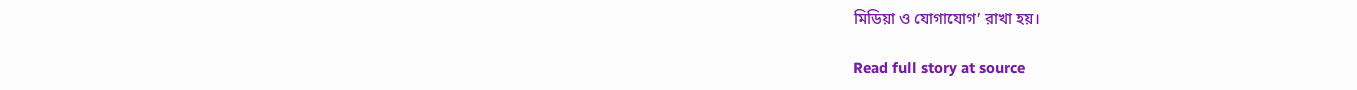মিডিয়া ও যোগাযোগ’ রাখা হয়।

Read full story at source